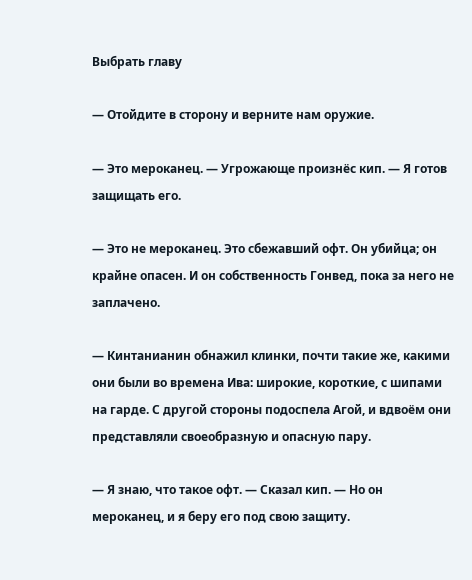Выбрать главу

— Отойдите в сторону и верните нам оружие.

— Это мероканец. — Угрожающе произнёс кип. — Я готов защищать его.

— Это не мероканец. Это сбежавший офт. Он убийца; он крайне опасен. И он собственность Гонвед, пока за него не заплачено.

— Кинтанианин обнажил клинки, почти такие же, какими они были во времена Ива: широкие, короткие, с шипами на гарде. С другой стороны подоспела Агой, и вдвоём они представляли своеобразную и опасную пару.

— Я знаю, что такое офт. — Сказал кип. — Но он мероканец, и я беру его под свою защиту.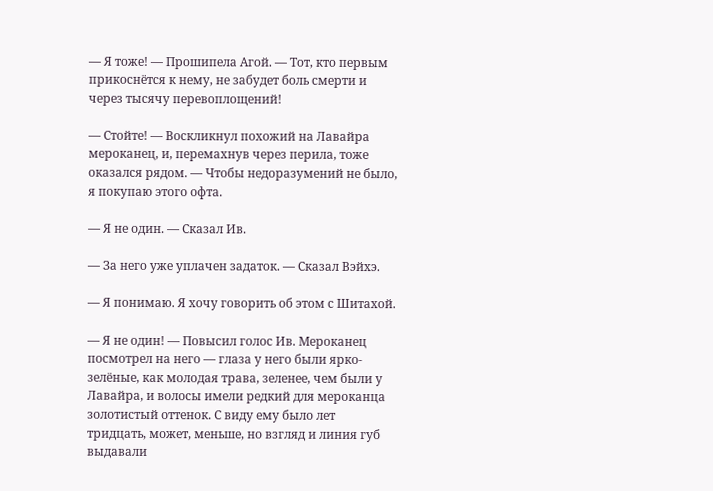— Я тоже! — Прошипела Агой. — Тот, кто первым прикоснётся к нему, не забудет боль смерти и через тысячу перевоплощений!

— Стойте! — Воскликнул похожий на Лавайра мероканец, и, перемахнув через перила, тоже оказался рядом. — Чтобы недоразумений не было, я покупаю этого офта.

— Я не один. — Сказал Ив.

— За него уже уплачен задаток. — Сказал Вэйхэ.

— Я понимаю. Я хочу говорить об этом с Шитахой.

— Я не один! — Повысил голос Ив. Мероканец посмотрел на него — глаза у него были ярко-зелёные, как молодая трава, зеленее, чем были у Лавайра, и волосы имели редкий для мероканца золотистый оттенок. С виду ему было лет тридцать, может, меньше, но взгляд и линия губ выдавали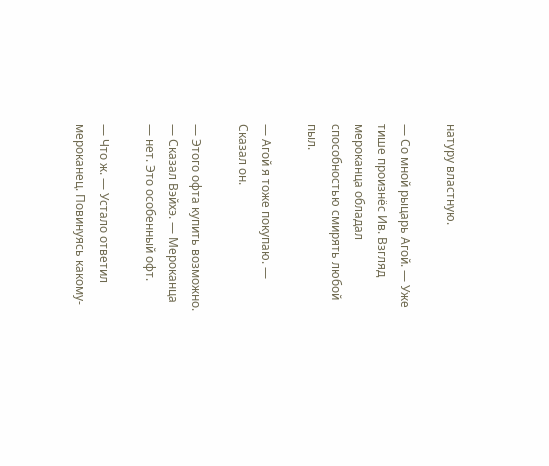натуру властную.

— Со мной рыцарь Агой. — Уже тише произнёс Ив. Взгляд мероканца обладал способностью смирять любой пыл.

— Агой я тоже покупаю. — Сказал он.

— Этого офта купить возможно. — Сказал Вэйхэ. — Мероканца — нет. Это особенный офт.

— Что ж. — Устало ответил мероканец. Повинуясь какому-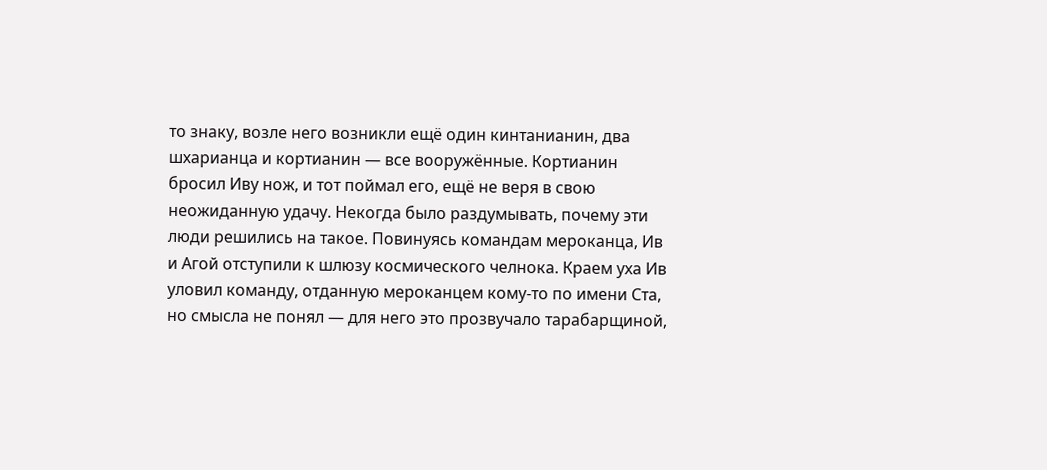то знаку, возле него возникли ещё один кинтанианин, два шхарианца и кортианин — все вооружённые. Кортианин бросил Иву нож, и тот поймал его, ещё не веря в свою неожиданную удачу. Некогда было раздумывать, почему эти люди решились на такое. Повинуясь командам мероканца, Ив и Агой отступили к шлюзу космического челнока. Краем уха Ив уловил команду, отданную мероканцем кому-то по имени Ста, но смысла не понял — для него это прозвучало тарабарщиной,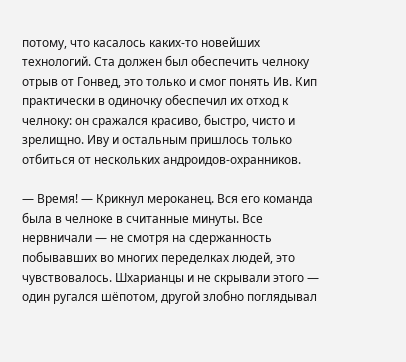потому, что касалось каких-то новейших технологий. Ста должен был обеспечить челноку отрыв от Гонвед, это только и смог понять Ив. Кип практически в одиночку обеспечил их отход к челноку: он сражался красиво, быстро, чисто и зрелищно. Иву и остальным пришлось только отбиться от нескольких андроидов-охранников.

— Время! — Крикнул мероканец. Вся его команда была в челноке в считанные минуты. Все нервничали — не смотря на сдержанность побывавших во многих переделках людей, это чувствовалось. Шхарианцы и не скрывали этого — один ругался шёпотом, другой злобно поглядывал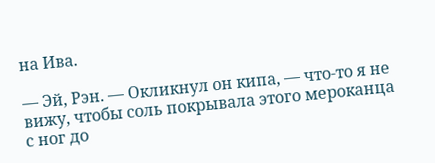на Ива.

— Эй, Рэн. — Окликнул он кипа, — что-то я не вижу, чтобы соль покрывала этого мероканца с ног до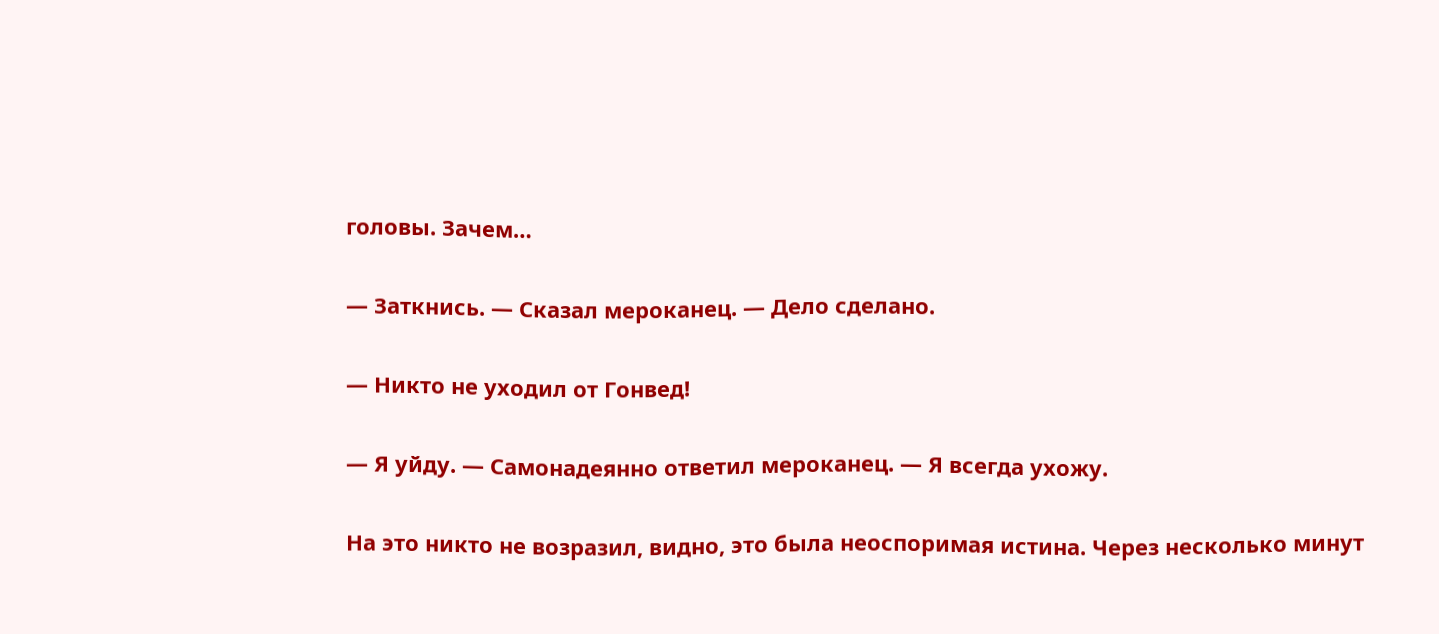головы. Зачем…

— Заткнись. — Сказал мероканец. — Дело сделано.

— Никто не уходил от Гонвед!

— Я уйду. — Самонадеянно ответил мероканец. — Я всегда ухожу.

На это никто не возразил, видно, это была неоспоримая истина. Через несколько минут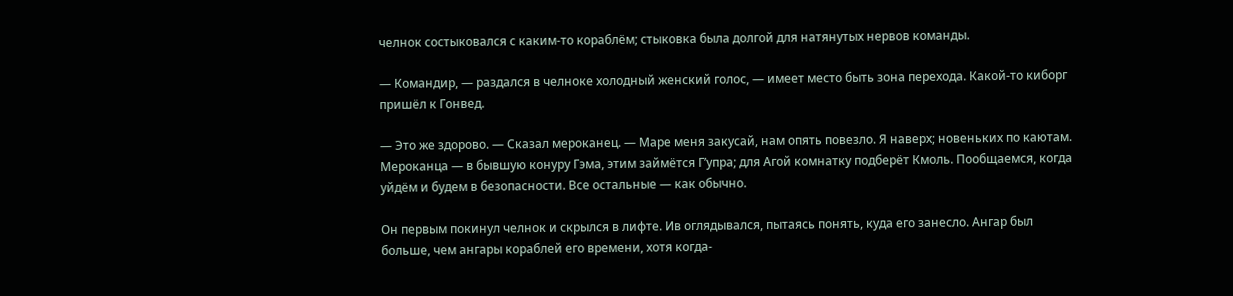челнок состыковался с каким-то кораблём; стыковка была долгой для натянутых нервов команды.

— Командир, — раздался в челноке холодный женский голос, — имеет место быть зона перехода. Какой-то киборг пришёл к Гонвед.

— Это же здорово. — Сказал мероканец. — Маре меня закусай, нам опять повезло. Я наверх; новеньких по каютам. Мероканца — в бывшую конуру Гэма, этим займётся Г’упра; для Агой комнатку подберёт Кмоль. Пообщаемся, когда уйдём и будем в безопасности. Все остальные — как обычно.

Он первым покинул челнок и скрылся в лифте. Ив оглядывался, пытаясь понять, куда его занесло. Ангар был больше, чем ангары кораблей его времени, хотя когда-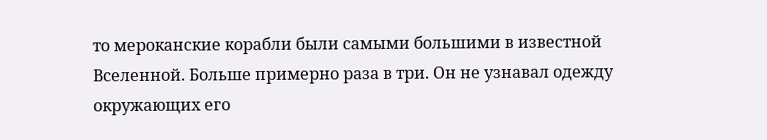то мероканские корабли были самыми большими в известной Вселенной. Больше примерно раза в три. Он не узнавал одежду окружающих его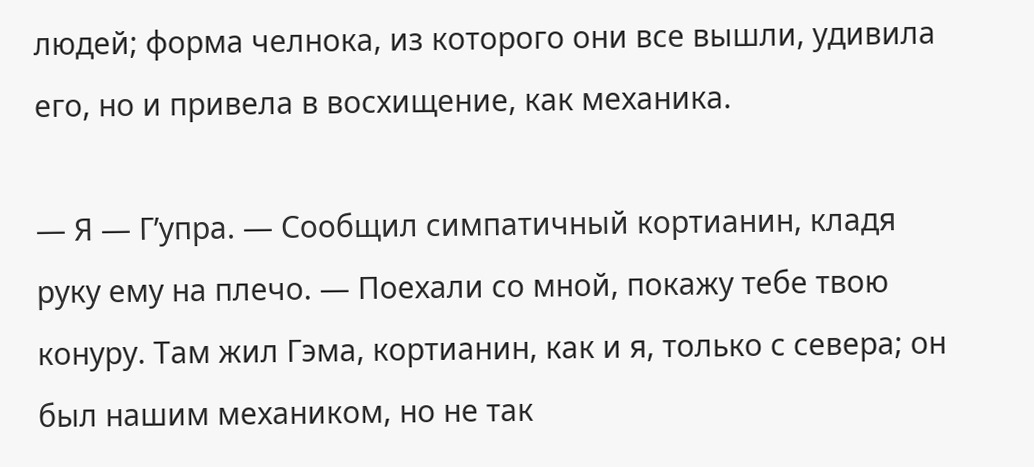людей; форма челнока, из которого они все вышли, удивила его, но и привела в восхищение, как механика.

— Я — Г’упра. — Сообщил симпатичный кортианин, кладя руку ему на плечо. — Поехали со мной, покажу тебе твою конуру. Там жил Гэма, кортианин, как и я, только с севера; он был нашим механиком, но не так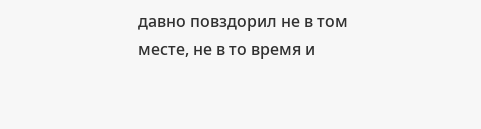давно повздорил не в том месте, не в то время и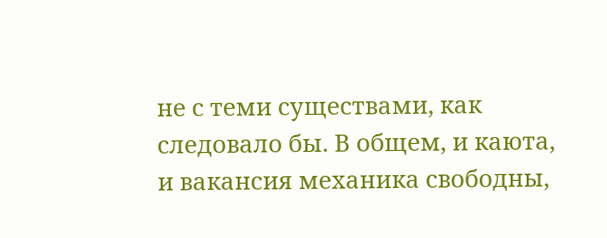не с теми существами, как следовало бы. В общем, и каюта, и вакансия механика свободны,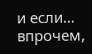и если… впрочем,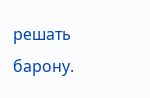решать барону.